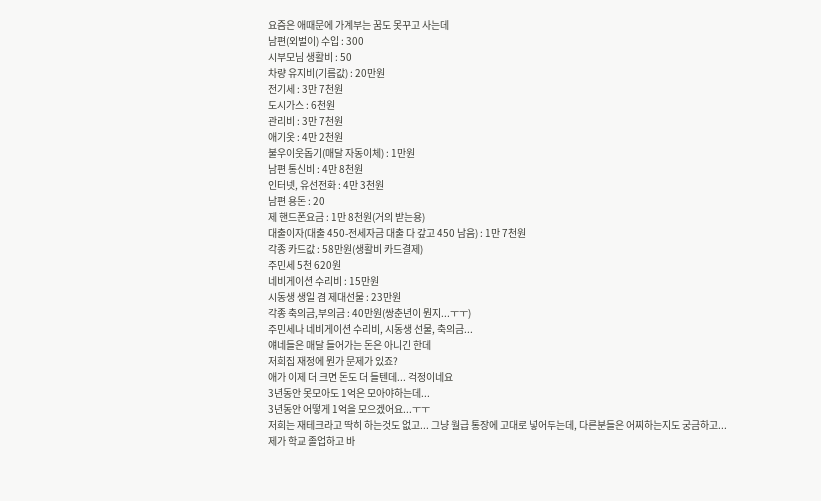요즘은 애때문에 가계부는 꿈도 못꾸고 사는데
남편(외벌이) 수입 : 300
시부모님 생활비 : 50
차량 유지비(기름값) : 20만원
전기세 : 3만 7천원
도시가스 : 6천원
관리비 : 3만 7천원
애기옷 : 4만 2천원
불우이웃돕기(매달 자동이체) : 1만원
남편 통신비 : 4만 8천원
인터넷, 유선전화 : 4만 3천원
남편 용돈 : 20
제 핸드폰요금 : 1만 8천원(거의 받는용)
대출이자(대출 450-전세자금 대출 다 갚고 450 남음) : 1만 7천원
각종 카드값 : 58만원(생활비 카드결제)
주민세 5천 620원
네비게이션 수리비 : 15만원
시동생 생일 겸 제대선물 : 23만원
각종 축의금,부의금 : 40만원(쌍춘년이 뭔지...ㅜㅜ)
주민세나 네비게이션 수리비, 시동생 선물, 축의금...
얘네들은 매달 들어가는 돈은 아니긴 한데
저희집 재정에 뭔가 문제가 있죠?
애가 이제 더 크면 돈도 더 들텐데... 걱정이네요
3년동안 못모아도 1억은 모아야하는데...
3년동안 어떻게 1억을 모으겠어요...ㅜㅜ
저희는 재테크라고 딱히 하는것도 없고... 그냥 월급 통장에 고대로 넣어두는데, 다른분들은 어찌하는지도 궁금하고...
제가 학교 졸업하고 바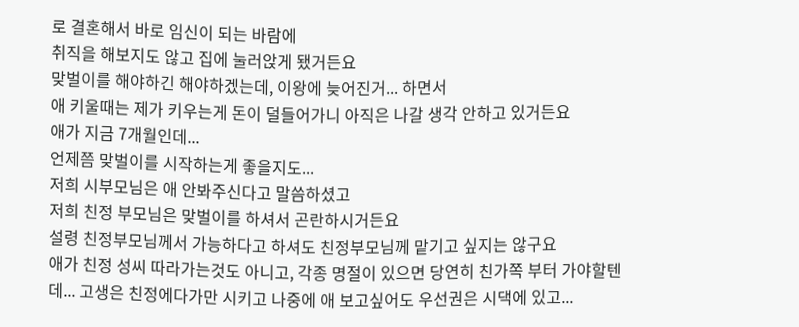로 결혼해서 바로 임신이 되는 바람에
취직을 해보지도 않고 집에 눌러앉게 됐거든요
맞벌이를 해야하긴 해야하겠는데, 이왕에 늦어진거... 하면서
애 키울때는 제가 키우는게 돈이 덜들어가니 아직은 나갈 생각 안하고 있거든요
애가 지금 7개월인데...
언제쯤 맞벌이를 시작하는게 좋을지도...
저희 시부모님은 애 안봐주신다고 말씀하셨고
저희 친정 부모님은 맞벌이를 하셔서 곤란하시거든요
설령 친정부모님께서 가능하다고 하셔도 친정부모님께 맡기고 싶지는 않구요
애가 친정 성씨 따라가는것도 아니고, 각종 명절이 있으면 당연히 친가쪽 부터 가야할텐데... 고생은 친정에다가만 시키고 나중에 애 보고싶어도 우선권은 시댁에 있고...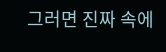그러면 진짜 속에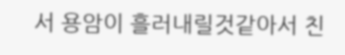서 용암이 흘러내릴것같아서 친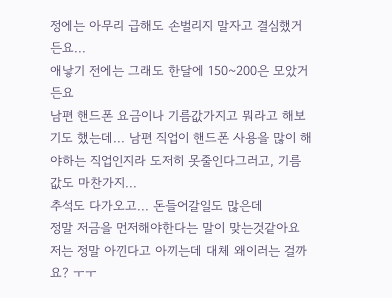정에는 아무리 급해도 손벌리지 말자고 결심했거든요...
애낳기 전에는 그래도 한달에 150~200은 모았거든요
남편 핸드폰 요금이나 기름값가지고 뭐라고 해보기도 했는데... 남편 직업이 핸드폰 사용을 많이 해야하는 직업인지라 도저히 못줄인다그러고, 기름값도 마찬가지...
추석도 다가오고... 돈들어갈일도 많은데
정말 저금을 먼저해야한다는 말이 맞는것같아요
저는 정말 아낀다고 아끼는데 대체 왜이러는 걸까요? ㅜㅜ